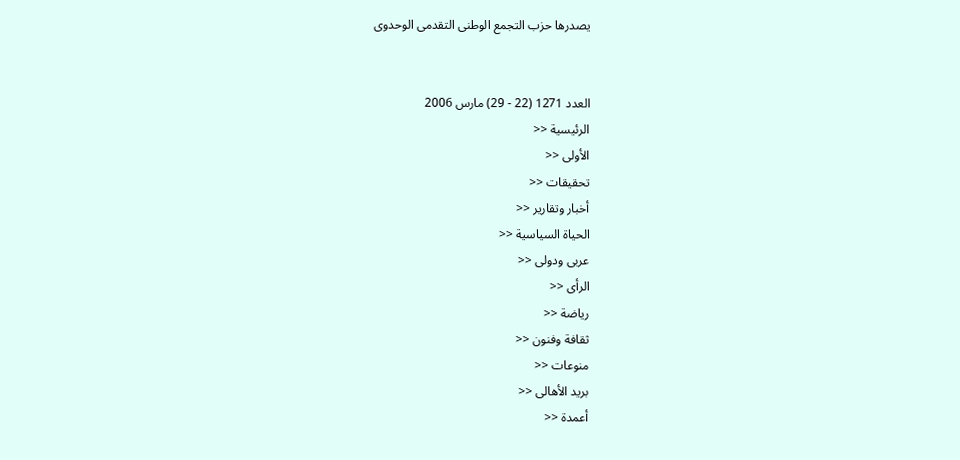يصدرها حزب التجمع الوطنى التقدمى الوحدوى


العدد 1271 (22 - 29) مارس 2006
الرئيسية <<
الأولى <<
تحقيقات <<
أخبار وتقارير <<
الحياة السياسية <<
عربى ودولى <<
الرأى <<
رياضة <<
ثقافة وفنون <<
منوعات <<
بريد الأهالى <<
أعمدة <<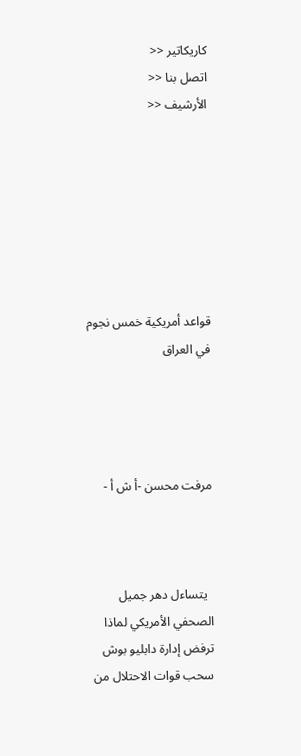كاريكاتير <<
اتصل بنا <<
الأرشيف <<







قواعد أمريكية خمس نجوم في العراق




مرفت محسن -أ ش أ -



  يتساءل دهر جميل الصحفي الأمريكي لماذا ترفض إدارة دابليو بوش سحب قوات الاحتلال من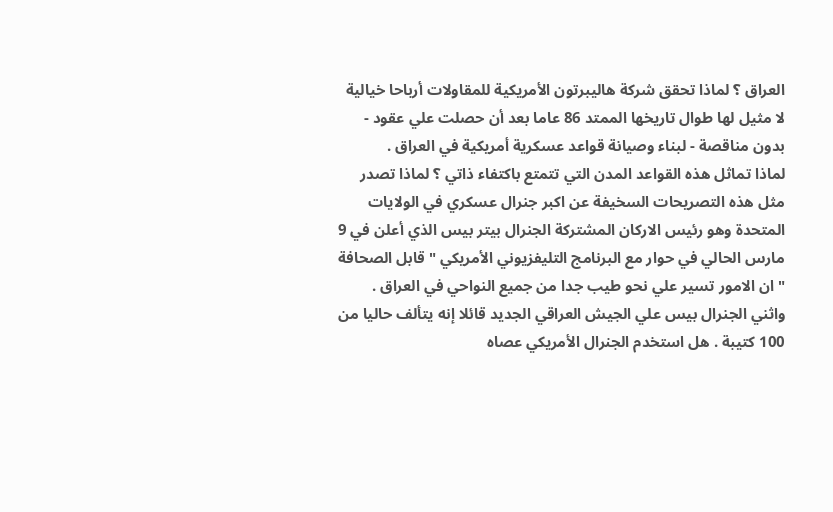العراق ؟ لماذا تحقق شركة هاليبرتون الأمريكية للمقاولات أرباحا خيالية لا مثيل لها طوال تاريخها الممتد 86 عاما بعد أن حصلت علي عقود - بدون مناقصة - لبناء وصيانة قواعد عسكرية أمريكية في العراق .
لماذا تماثل هذه القواعد المدن التي تتمتع باكتفاء ذاتي ؟ لماذا تصدر مثل هذه التصريحات السخيفة عن اكبر جنرال عسكري في الولايات المتحدة وهو رئيس الاركان المشتركة الجنرال بيتر بيس الذي أعلن في 9 مارس الحالي في حوار مع البرنامج التليفزيوني الأمريكي " قابل الصحافة " ان الامور تسير علي نحو طيب جدا من جميع النواحي في العراق .
واثني الجنرال بيس علي الجيش العراقي الجديد قائلا إنه يتألف حاليا من 100 كتيبة . هل استخدم الجنرال الأمريكي عصاه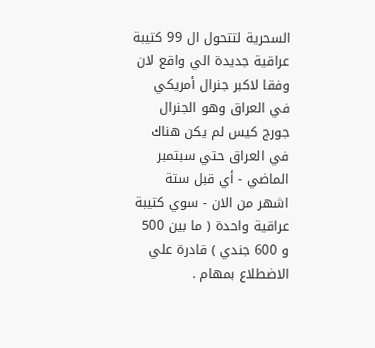السحرية لتتحول ال 99 كتيبة عراقية جديدة الي واقع لان وفقا لاكبر جنرال أمريكي في العراق وهو الجنرال جورج كيس لم يكن هناك في العراق حتي سبتمبر الماضي - أي قبل ستة اشهر من الان - سوي كتيبة عراقية واحدة ( ما بين 500 و 600 جندي ) قادرة علي الاضطلاع بمهام .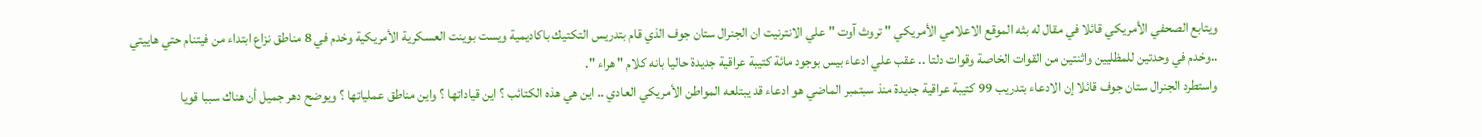ويتابع الصحفي الأمريكي قائلا في مقال له بثه الموقع الاعلامي الأمريكي " تروث آوت " علي الانترنيت ان الجنرال ستان جوف الذي قام بتدريس التكتيك باكاديمية ويست بوينت العسكرية الأمريكية وخدم في 8 مناطق نزاع ابتداء من فيتنام حتي هاييتي ..وخدم في وحدتين للمظليين واثنتين من القوات الخاصة وقوات دلتا .. عقب علي ادعاء بيس بوجود مائة كتيبة عراقية جديدة حاليا بانه كلام " هراء ".
واستطرد الجنرال ستان جوف قائلا إن الادعاء بتدريب 99 كتيبة عراقية جديدة منذ سبتمبر الماضي هو ادعاء قد يبتلعه المواطن الأمريكي العادي .. اين هي هذه الكتائب ؟ اين قياداتها ؟ واين مناطق عملياتها ؟ ويوضح دهر جميل أن هناك سببا قويا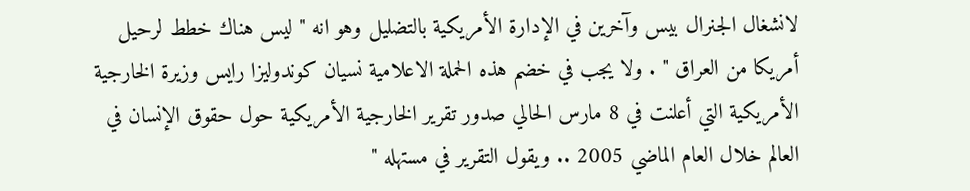لانشغال الجنرال بيس وآخرين في الإدارة الأمريكية بالتضليل وهو انه " ليس هناك خطط لرحيل أمريكا من العراق " . ولا يجب في خضم هذه الحملة الاعلامية نسيان كوندوليزا رايس وزيرة الخارجية الأمريكية التي أعلنت في 8 مارس الحالي صدور تقرير الخارجية الأمريكية حول حقوق الإنسان في العالم خلال العام الماضي 2005 .. ويقول التقرير في مستهله "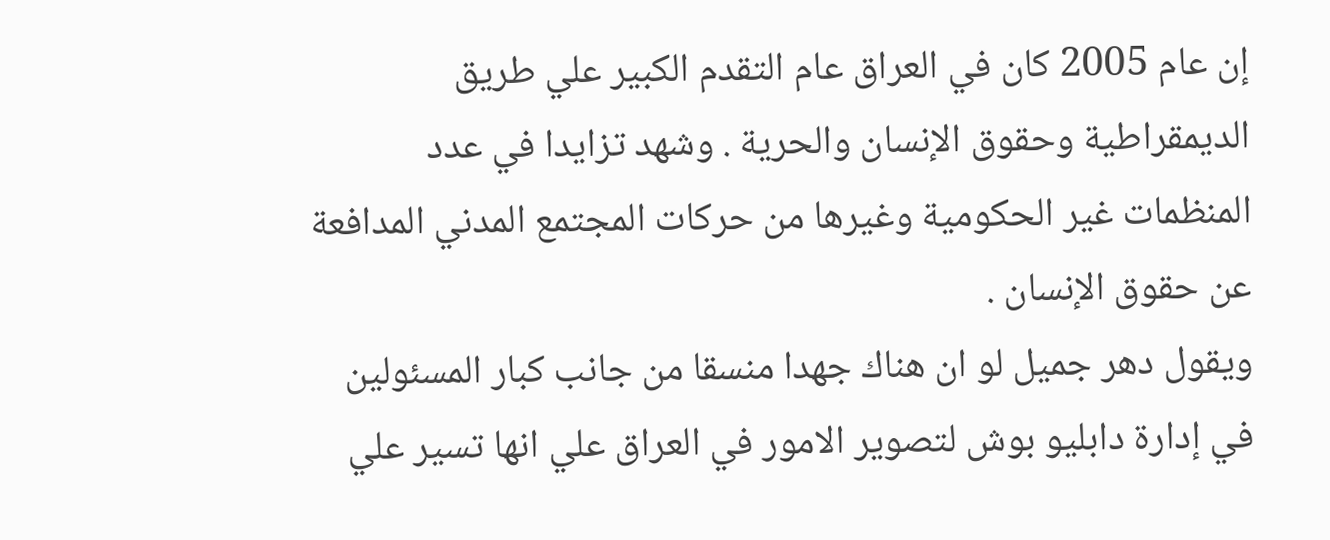إن عام 2005 كان في العراق عام التقدم الكبير علي طريق الديمقراطية وحقوق الإنسان والحرية . وشهد تزايدا في عدد المنظمات غير الحكومية وغيرها من حركات المجتمع المدني المدافعة عن حقوق الإنسان .
ويقول دهر جميل لو ان هناك جهدا منسقا من جانب كبار المسئولين في إدارة دابليو بوش لتصوير الامور في العراق علي انها تسير علي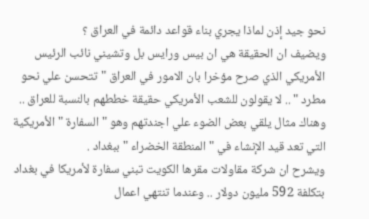نحو جيد إذن لماذا يجري بناء قواعد دائمة في العراق ؟
ويضيف ان الحقيقة هي ان بيس ورايس بل وتشيني نائب الرئيس الأمريكي الذي صرح مؤخرا بان الامور في العراق " تتحسن علي نحو مطرد " .. لا يقولون للشعب الأمريكي حقيقة خططهم بالنسبة للعراق .. وهناك مثال يلقي بعض الضوء علي اجندتهم وهو " السفارة " الأمريكية التي تعد قيد الإنشاء في " المنطقة الخضراء " ببغداد .
ويشرح ان شركة مقاولات مقرها الكويت تبني سفارة لأمريكا في بغداد بتكلفة 592 مليون دولار .. وعندما تنتهي اعمال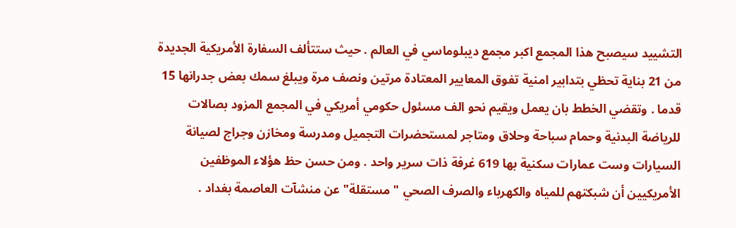التشييد سيصبح هذا المجمع اكبر مجمع ديبلوماسي في العالم . حيث ستتألف السفارة الأمريكية الجديدة من 21 بناية تحظي بتدابير امنية تفوق المعايير المعتادة مرتين ونصف مرة ويبلغ سمك بعض جدرانها 15 قدما . وتقضي الخطط بان يعمل ويقيم نحو الف مسئول حكومي أمريكي في المجمع المزود بصالات للرياضة البدنية وحمام سباحة وحلاق ومتاجر لمستحضرات التجميل ومدرسة ومخازن وجراج لصيانة السيارات وست عمارات سكنية بها 619 غرفة ذات سرير واحد . ومن حسن حظ هؤلاء الموظفين الأمريكيين أن شبكتهم للمياه والكهرباء والصرف الصحي "مستقلة" عن منشآت العاصمة بغداد .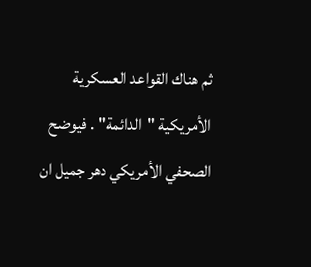ثم هناك القواعد العسكرية الأمريكية "الدائمة" . فيوضح الصحفي الأمريكي دهر جميل ان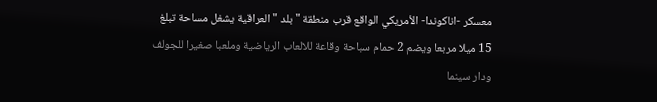معسكر -اناكوندا- الأمريكي الواقع قرب منطقة " بلد " العراقية يشغل مساحة تبلغ 15 ميلا مربعا ويضم 2 حمام سباحة وقاعة للالعاب الرياضية وملعبا صغيرا للجولف ودار سينما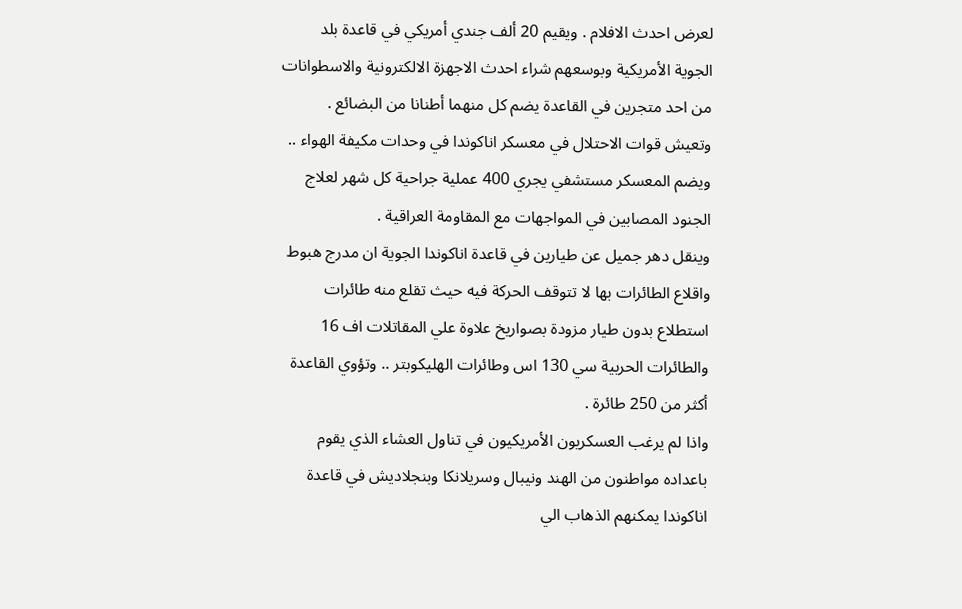لعرض احدث الافلام . ويقيم 20 ألف جندي أمريكي في قاعدة بلد الجوية الأمريكية وبوسعهم شراء احدث الاجهزة الالكترونية والاسطوانات من احد متجرين في القاعدة يضم كل منهما أطنانا من البضائع . وتعيش قوات الاحتلال في معسكر اناكوندا في وحدات مكيفة الهواء .. ويضم المعسكر مستشفي يجري 400 عملية جراحية كل شهر لعلاج الجنود المصابين في المواجهات مع المقاومة العراقية .
وينقل دهر جميل عن طيارين في قاعدة اناكوندا الجوية ان مدرج هبوط واقلاع الطائرات بها لا تتوقف الحركة فيه حيث تقلع منه طائرات استطلاع بدون طيار مزودة بصواريخ علاوة علي المقاتلات اف 16 والطائرات الحربية سي 130 اس وطائرات الهليكوبتر .. وتؤوي القاعدة أكثر من 250 طائرة .
واذا لم يرغب العسكريون الأمريكيون في تناول العشاء الذي يقوم باعداده مواطنون من الهند ونيبال وسريلانكا وبنجلاديش في قاعدة اناكوندا يمكنهم الذهاب الي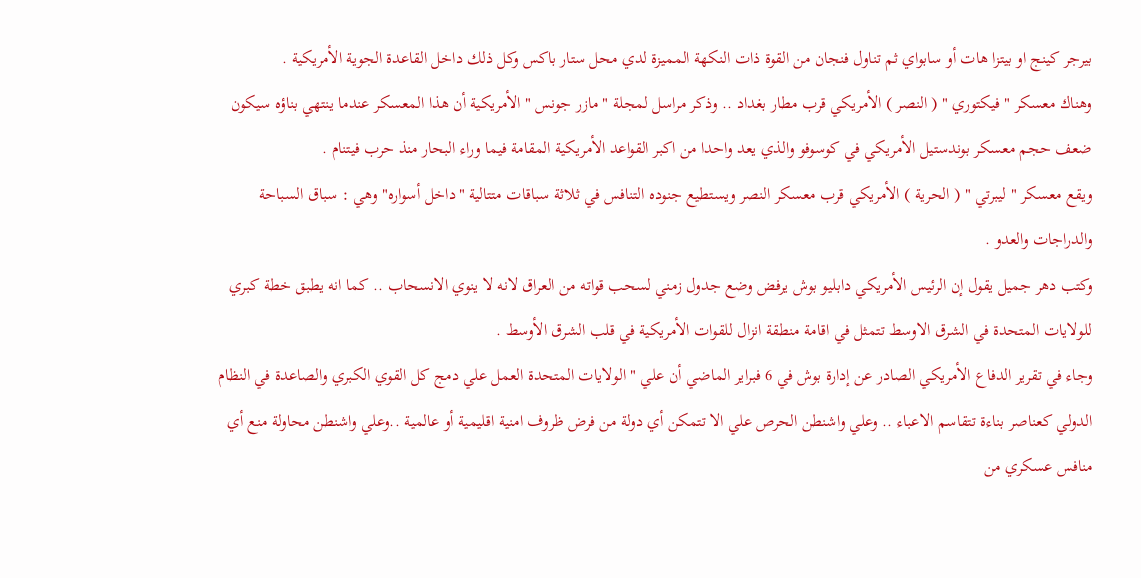بيرجر كينج او بيتزا هات أو سابواي ثم تناول فنجان من القوة ذات النكهة المميزة لدي محل ستار باكس وكل ذلك داخل القاعدة الجوية الأمريكية .
وهناك معسكر " فيكتوري " ( النصر ) الأمريكي قرب مطار بغداد .. وذكر مراسل لمجلة " مازر جونس " الأمريكية أن هذا المعسكر عندما ينتهي بناؤه سيكون ضعف حجم معسكر بوندستيل الأمريكي في كوسوفو والذي يعد واحدا من اكبر القواعد الأمريكية المقامة فيما وراء البحار منذ حرب فيتنام .
ويقع معسكر " ليبرتي " ( الحرية ) الأمريكي قرب معسكر النصر ويستطيع جنوده التنافس في ثلاثة سباقات متتالية "داخل أسواره" وهي : سباق السباحة والدراجات والعدو .
وكتب دهر جميل يقول إن الرئيس الأمريكي دابليو بوش يرفض وضع جدول زمني لسحب قواته من العراق لانه لا ينوي الانسحاب .. كما انه يطبق خطة كبري للولايات المتحدة في الشرق الاوسط تتمثل في اقامة منطقة انزال للقوات الأمريكية في قلب الشرق الأوسط .
وجاء في تقرير الدفاع الأمريكي الصادر عن إدارة بوش في 6 فبراير الماضي أن علي " الولايات المتحدة العمل علي دمج كل القوي الكبري والصاعدة في النظام الدولي كعناصر بناءة تتقاسم الاعباء .. وعلي واشنطن الحرص علي الا تتمكن أي دولة من فرض ظروف امنية اقليمية أو عالمية ..وعلي واشنطن محاولة منع أي منافس عسكري من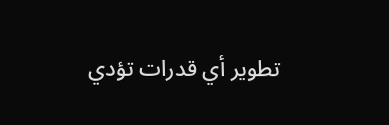تطوير أي قدرات تؤدي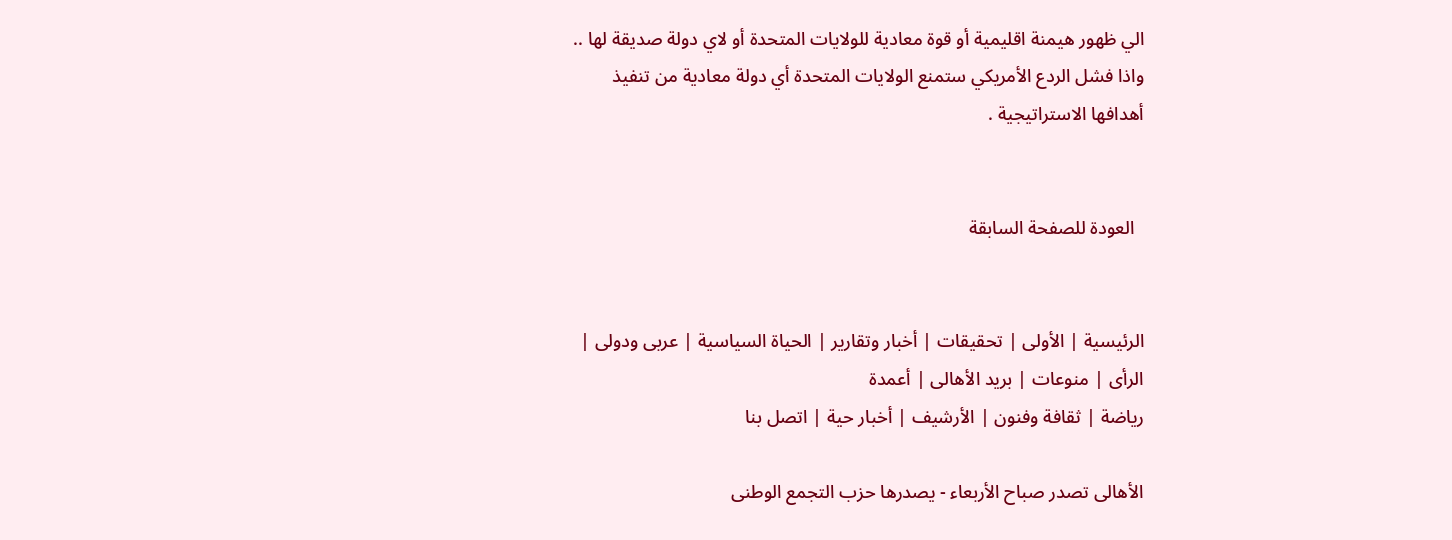الي ظهور هيمنة اقليمية أو قوة معادية للولايات المتحدة أو لاي دولة صديقة لها .. واذا فشل الردع الأمريكي ستمنع الولايات المتحدة أي دولة معادية من تنفيذ أهدافها الاستراتيجية .


  العودة للصفحة السابقة


الرئيسية | الأولى | تحقيقات | أخبار وتقارير | الحياة السياسية | عربى ودولى | الرأى | منوعات | بريد الأهالى | أعمدة
رياضة | ثقافة وفنون | الأرشيف | أخبار حية | اتصل بنا

الأهالى تصدر صباح الأربعاء - يصدرها حزب التجمع الوطنى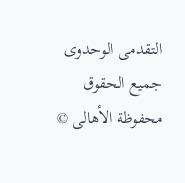التقدمى الوحدوى
جميع الحقوق محفوظة الأهالى ©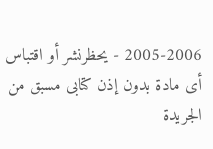2005-2006 - يحظرنشر أو اقتباس أى مادة بدون إذن كتابى مسبق من الجريدة